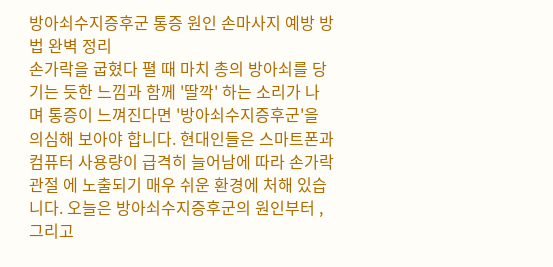방아쇠수지증후군 통증 원인 손마사지 예방 방법 완벽 정리
손가락을 굽혔다 펼 때 마치 총의 방아쇠를 당기는 듯한 느낌과 함께 '딸깍' 하는 소리가 나며 통증이 느껴진다면 '방아쇠수지증후군'을 의심해 보아야 합니다. 현대인들은 스마트폰과 컴퓨터 사용량이 급격히 늘어남에 따라 손가락 관절 에 노출되기 매우 쉬운 환경에 처해 있습니다. 오늘은 방아쇠수지증후군의 원인부터 , 그리고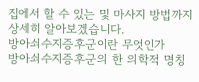집에서 할 수 있는 및 마사지 방법까지 상세히 알아보겠습니다.
방아쇠수지증후군이란 무엇인가
방아쇠수지증후군의 한 의학적 명칭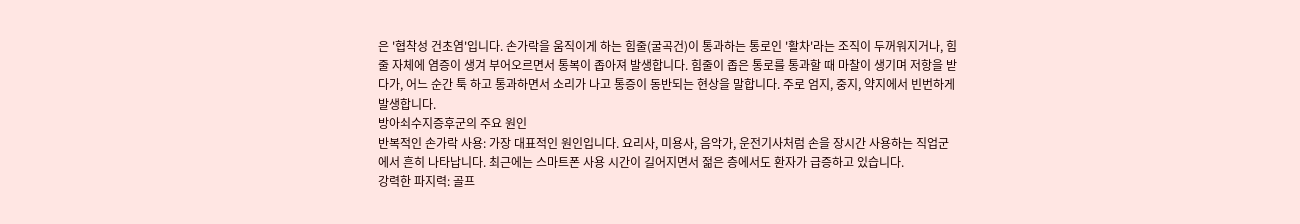은 '협착성 건초염'입니다. 손가락을 움직이게 하는 힘줄(굴곡건)이 통과하는 통로인 '활차'라는 조직이 두꺼워지거나, 힘줄 자체에 염증이 생겨 부어오르면서 통복이 좁아져 발생합니다. 힘줄이 좁은 통로를 통과할 때 마찰이 생기며 저항을 받다가, 어느 순간 툭 하고 통과하면서 소리가 나고 통증이 동반되는 현상을 말합니다. 주로 엄지, 중지, 약지에서 빈번하게 발생합니다.
방아쇠수지증후군의 주요 원인
반복적인 손가락 사용: 가장 대표적인 원인입니다. 요리사, 미용사, 음악가, 운전기사처럼 손을 장시간 사용하는 직업군에서 흔히 나타납니다. 최근에는 스마트폰 사용 시간이 길어지면서 젊은 층에서도 환자가 급증하고 있습니다.
강력한 파지력: 골프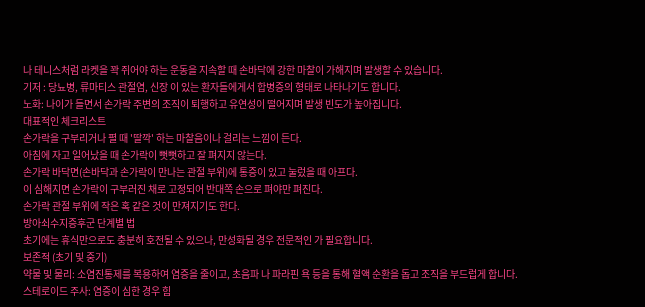나 테니스처럼 라켓을 꽉 쥐어야 하는 운동을 지속할 때 손바닥에 강한 마찰이 가해지며 발생할 수 있습니다.
기저 : 당뇨병, 류마티스 관절염, 신장 이 있는 환자들에게서 합병증의 형태로 나타나기도 합니다.
노화: 나이가 들면서 손가락 주변의 조직이 퇴행하고 유연성이 떨어지며 발생 빈도가 높아집니다.
대표적인 체크리스트
손가락을 구부리거나 펼 때 '딸깍' 하는 마찰음이나 걸리는 느낌이 든다.
아침에 자고 일어났을 때 손가락이 뻣뻣하고 잘 펴지지 않는다.
손가락 바닥면(손바닥과 손가락이 만나는 관절 부위)에 통증이 있고 눌렀을 때 아프다.
이 심해지면 손가락이 구부러진 채로 고정되어 반대쪽 손으로 펴야만 펴진다.
손가락 관절 부위에 작은 혹 같은 것이 만져지기도 한다.
방아쇠수지증후군 단계별 법
초기에는 휴식만으로도 충분히 호전될 수 있으나, 만성화될 경우 전문적인 가 필요합니다.
보존적 (초기 및 중기)
약물 및 물리: 소염진통제를 복용하여 염증을 줄이고, 초음파 나 파라핀 욕 등을 통해 혈액 순환을 돕고 조직을 부드럽게 합니다.
스테로이드 주사: 염증이 심한 경우 힘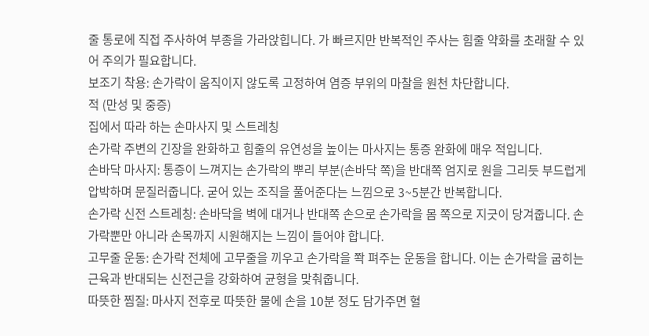줄 통로에 직접 주사하여 부종을 가라앉힙니다. 가 빠르지만 반복적인 주사는 힘줄 약화를 초래할 수 있어 주의가 필요합니다.
보조기 착용: 손가락이 움직이지 않도록 고정하여 염증 부위의 마찰을 원천 차단합니다.
적 (만성 및 중증)
집에서 따라 하는 손마사지 및 스트레칭
손가락 주변의 긴장을 완화하고 힘줄의 유연성을 높이는 마사지는 통증 완화에 매우 적입니다.
손바닥 마사지: 통증이 느껴지는 손가락의 뿌리 부분(손바닥 쪽)을 반대쪽 엄지로 원을 그리듯 부드럽게 압박하며 문질러줍니다. 굳어 있는 조직을 풀어준다는 느낌으로 3~5분간 반복합니다.
손가락 신전 스트레칭: 손바닥을 벽에 대거나 반대쪽 손으로 손가락을 몸 쪽으로 지긋이 당겨줍니다. 손가락뿐만 아니라 손목까지 시원해지는 느낌이 들어야 합니다.
고무줄 운동: 손가락 전체에 고무줄을 끼우고 손가락을 쫙 펴주는 운동을 합니다. 이는 손가락을 굽히는 근육과 반대되는 신전근을 강화하여 균형을 맞춰줍니다.
따뜻한 찜질: 마사지 전후로 따뜻한 물에 손을 10분 정도 담가주면 혈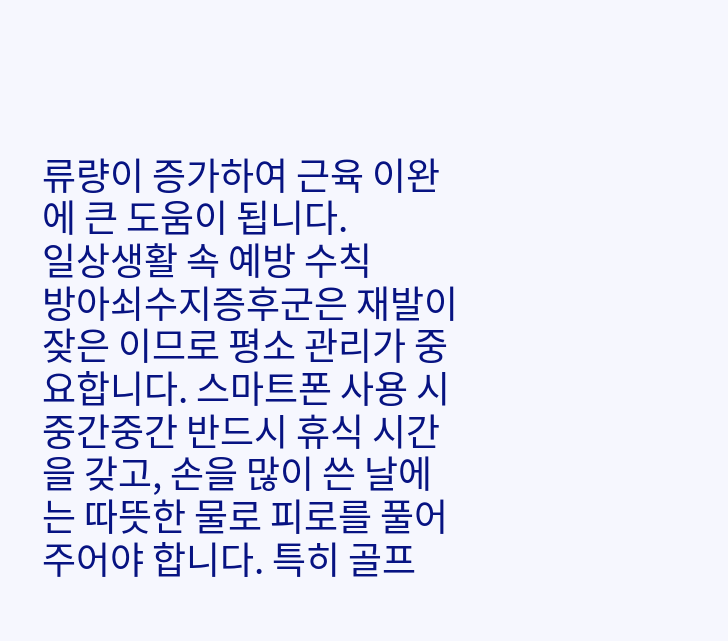류량이 증가하여 근육 이완에 큰 도움이 됩니다.
일상생활 속 예방 수칙
방아쇠수지증후군은 재발이 잦은 이므로 평소 관리가 중요합니다. 스마트폰 사용 시 중간중간 반드시 휴식 시간을 갖고, 손을 많이 쓴 날에는 따뜻한 물로 피로를 풀어주어야 합니다. 특히 골프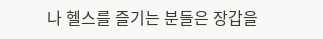나 헬스를 즐기는 분들은 장갑을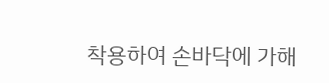착용하여 손바닥에 가해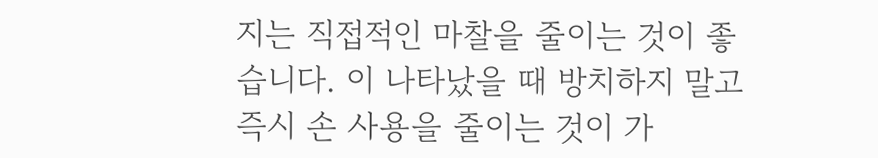지는 직접적인 마찰을 줄이는 것이 좋습니다. 이 나타났을 때 방치하지 말고 즉시 손 사용을 줄이는 것이 가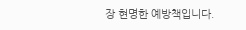장 현명한 예방책입니다.